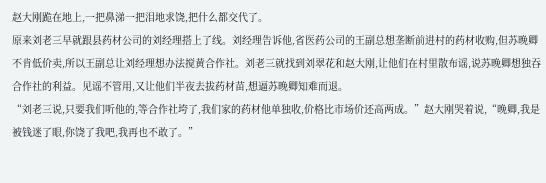赵大刚跪在地上,一把鼻涕一把泪地求饶,把什么都交代了。
原来刘老三早就跟县药材公司的刘经理搭上了线。刘经理告诉他,省医药公司的王副总想垄断前进村的药材收购,但苏晚卿不肯低价卖,所以王副总让刘经理想办法搅黄合作社。刘老三就找到刘翠花和赵大刚,让他们在村里散布谣,说苏晚卿想独吞合作社的利益。见谣不管用,又让他们半夜去拔药材苗,想逼苏晚卿知难而退。
“刘老三说,只要我们听他的,等合作社垮了,我们家的药材他单独收,价格比市场价还高两成。”赵大刚哭着说,“晚卿,我是被钱迷了眼,你饶了我吧,我再也不敢了。”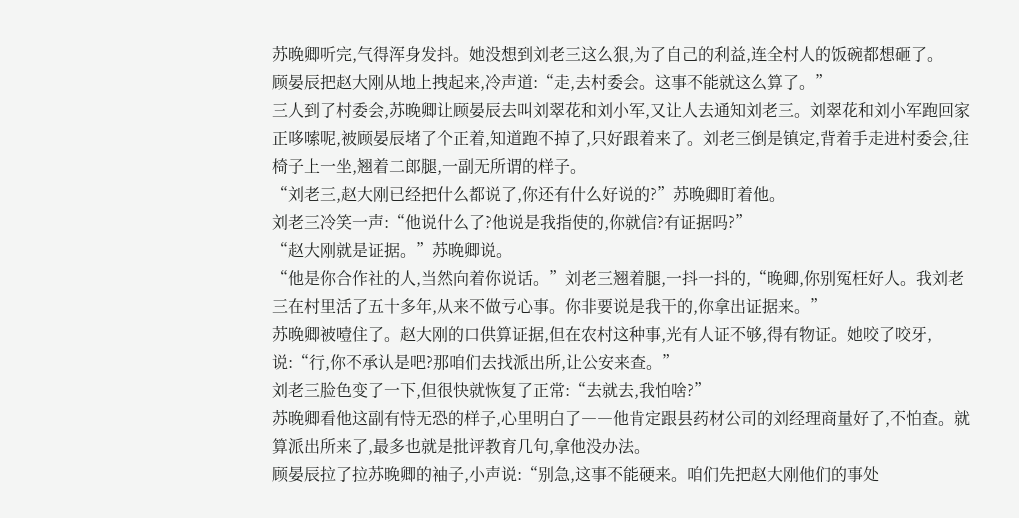苏晚卿听完,气得浑身发抖。她没想到刘老三这么狠,为了自己的利益,连全村人的饭碗都想砸了。
顾晏辰把赵大刚从地上拽起来,冷声道:“走,去村委会。这事不能就这么算了。”
三人到了村委会,苏晚卿让顾晏辰去叫刘翠花和刘小军,又让人去通知刘老三。刘翠花和刘小军跑回家正哆嗦呢,被顾晏辰堵了个正着,知道跑不掉了,只好跟着来了。刘老三倒是镇定,背着手走进村委会,往椅子上一坐,翘着二郎腿,一副无所谓的样子。
“刘老三,赵大刚已经把什么都说了,你还有什么好说的?”苏晚卿盯着他。
刘老三冷笑一声:“他说什么了?他说是我指使的,你就信?有证据吗?”
“赵大刚就是证据。”苏晚卿说。
“他是你合作社的人,当然向着你说话。”刘老三翘着腿,一抖一抖的,“晚卿,你别冤枉好人。我刘老三在村里活了五十多年,从来不做亏心事。你非要说是我干的,你拿出证据来。”
苏晚卿被噎住了。赵大刚的口供算证据,但在农村这种事,光有人证不够,得有物证。她咬了咬牙,说:“行,你不承认是吧?那咱们去找派出所,让公安来查。”
刘老三脸色变了一下,但很快就恢复了正常:“去就去,我怕啥?”
苏晚卿看他这副有恃无恐的样子,心里明白了――他肯定跟县药材公司的刘经理商量好了,不怕查。就算派出所来了,最多也就是批评教育几句,拿他没办法。
顾晏辰拉了拉苏晚卿的袖子,小声说:“别急,这事不能硬来。咱们先把赵大刚他们的事处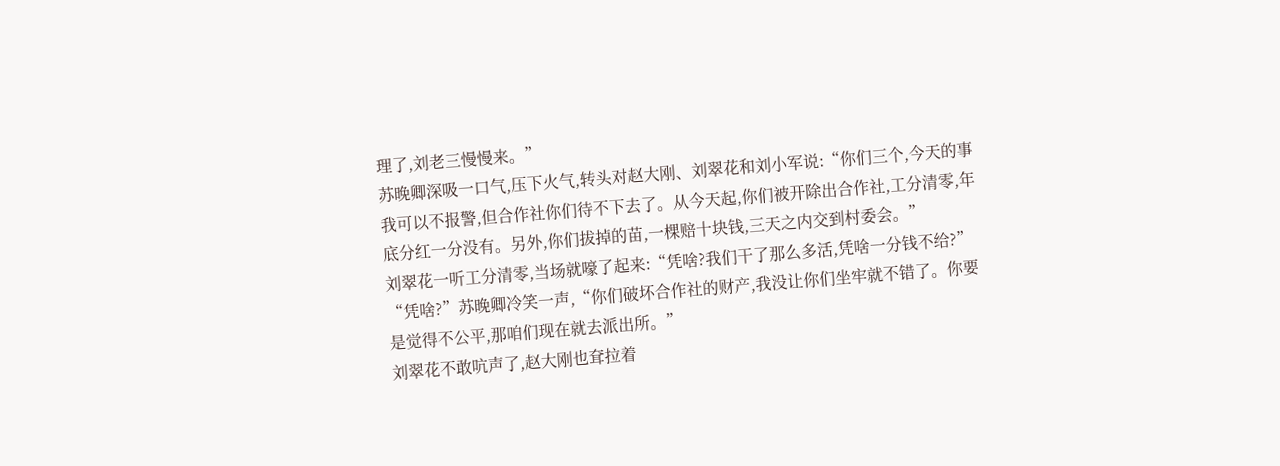理了,刘老三慢慢来。”
苏晚卿深吸一口气,压下火气,转头对赵大刚、刘翠花和刘小军说:“你们三个,今天的事我可以不报警,但合作社你们待不下去了。从今天起,你们被开除出合作社,工分清零,年底分红一分没有。另外,你们拔掉的苗,一棵赔十块钱,三天之内交到村委会。”
刘翠花一听工分清零,当场就嚎了起来:“凭啥?我们干了那么多活,凭啥一分钱不给?”
“凭啥?”苏晚卿冷笑一声,“你们破坏合作社的财产,我没让你们坐牢就不错了。你要是觉得不公平,那咱们现在就去派出所。”
刘翠花不敢吭声了,赵大刚也耷拉着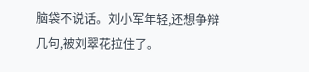脑袋不说话。刘小军年轻,还想争辩几句,被刘翠花拉住了。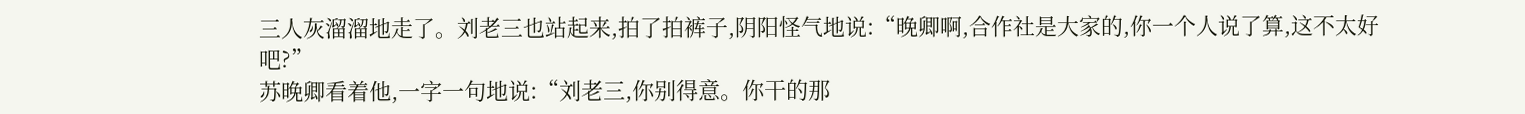三人灰溜溜地走了。刘老三也站起来,拍了拍裤子,阴阳怪气地说:“晚卿啊,合作社是大家的,你一个人说了算,这不太好吧?”
苏晚卿看着他,一字一句地说:“刘老三,你别得意。你干的那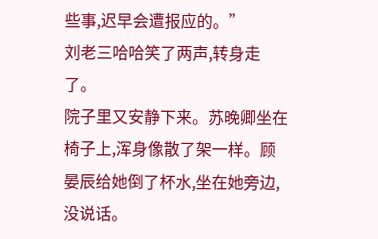些事,迟早会遭报应的。”
刘老三哈哈笑了两声,转身走了。
院子里又安静下来。苏晚卿坐在椅子上,浑身像散了架一样。顾晏辰给她倒了杯水,坐在她旁边,没说话。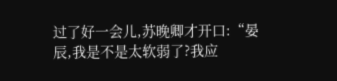过了好一会儿,苏晚卿才开口:“晏辰,我是不是太软弱了?我应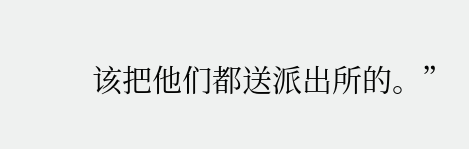该把他们都送派出所的。”